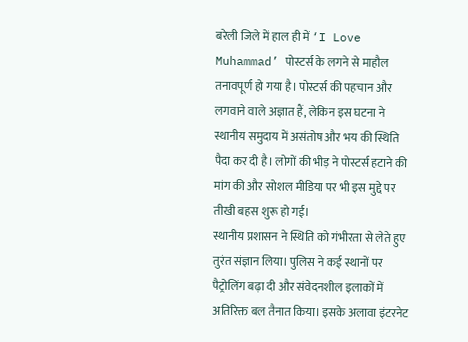बरेली जिले में हाल ही में ‘I Love Muhammad’ पोस्टर्स के लगने से माहौल तनावपूर्ण हो गया है। पोस्टर्स की पहचान और लगवाने वाले अज्ञात हैं, लेकिन इस घटना ने स्थानीय समुदाय में असंतोष और भय की स्थिति पैदा कर दी है। लोगों की भीड़ ने पोस्टर्स हटाने की मांग की और सोशल मीडिया पर भी इस मुद्दे पर तीखी बहस शुरू हो गई।
स्थानीय प्रशासन ने स्थिति को गंभीरता से लेते हुए तुरंत संज्ञान लिया। पुलिस ने कई स्थानों पर पैट्रोलिंग बढ़ा दी और संवेदनशील इलाकों में अतिरिक्त बल तैनात किया। इसके अलावा इंटरनेट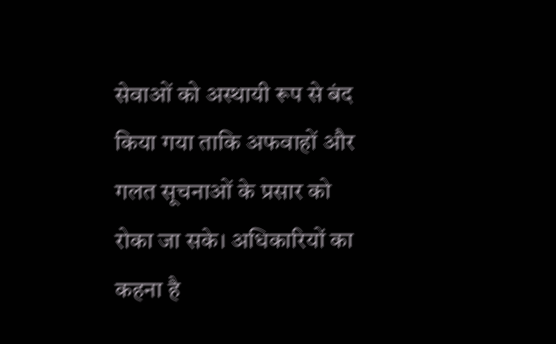सेवाओं को अस्थायी रूप से बंद किया गया ताकि अफवाहों और गलत सूचनाओं के प्रसार को रोका जा सके। अधिकारियों का कहना है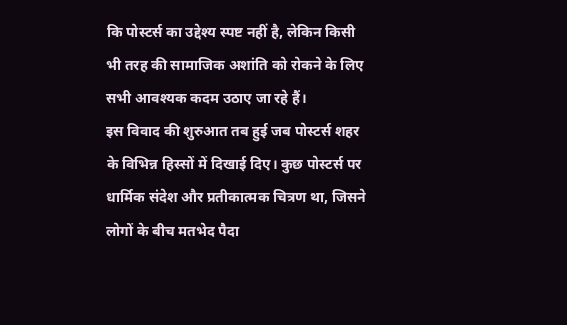कि पोस्टर्स का उद्देश्य स्पष्ट नहीं है, लेकिन किसी भी तरह की सामाजिक अशांति को रोकने के लिए सभी आवश्यक कदम उठाए जा रहे हैं।
इस विवाद की शुरुआत तब हुई जब पोस्टर्स शहर के विभिन्न हिस्सों में दिखाई दिए। कुछ पोस्टर्स पर धार्मिक संदेश और प्रतीकात्मक चित्रण था, जिसने लोगों के बीच मतभेद पैदा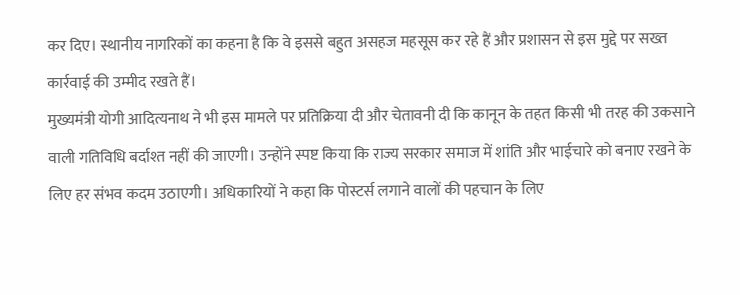कर दिए। स्थानीय नागरिकों का कहना है कि वे इससे बहुत असहज महसूस कर रहे हैं और प्रशासन से इस मुद्दे पर सख्त कार्रवाई की उम्मीद रखते हैं।
मुख्यमंत्री योगी आदित्यनाथ ने भी इस मामले पर प्रतिक्रिया दी और चेतावनी दी कि कानून के तहत किसी भी तरह की उकसाने वाली गतिविधि बर्दाश्त नहीं की जाएगी। उन्होंने स्पष्ट किया कि राज्य सरकार समाज में शांति और भाईचारे को बनाए रखने के लिए हर संभव कदम उठाएगी। अधिकारियों ने कहा कि पोस्टर्स लगाने वालों की पहचान के लिए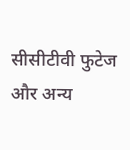सीसीटीवी फुटेज और अन्य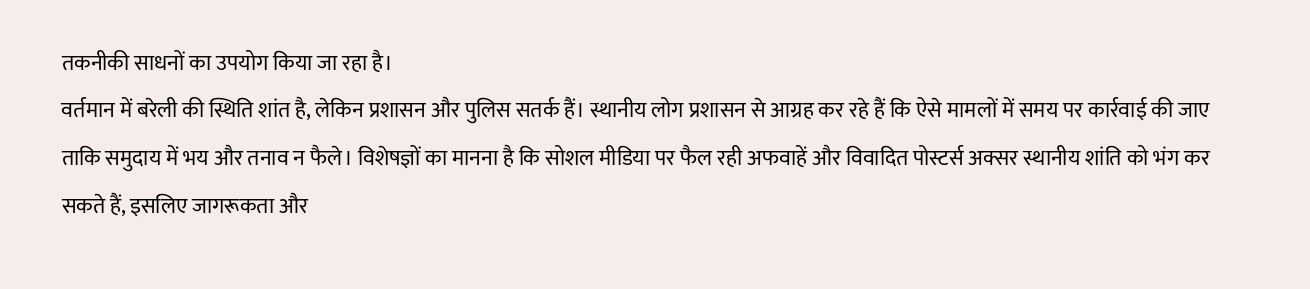तकनीकी साधनों का उपयोग किया जा रहा है।
वर्तमान में बरेली की स्थिति शांत है, लेकिन प्रशासन और पुलिस सतर्क हैं। स्थानीय लोग प्रशासन से आग्रह कर रहे हैं कि ऐसे मामलों में समय पर कार्रवाई की जाए ताकि समुदाय में भय और तनाव न फैले। विशेषज्ञों का मानना है कि सोशल मीडिया पर फैल रही अफवाहें और विवादित पोस्टर्स अक्सर स्थानीय शांति को भंग कर सकते हैं, इसलिए जागरूकता और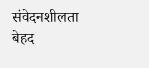संवेदनशीलता बेहद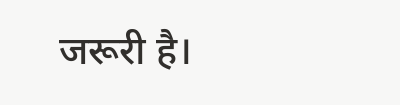जरूरी है।